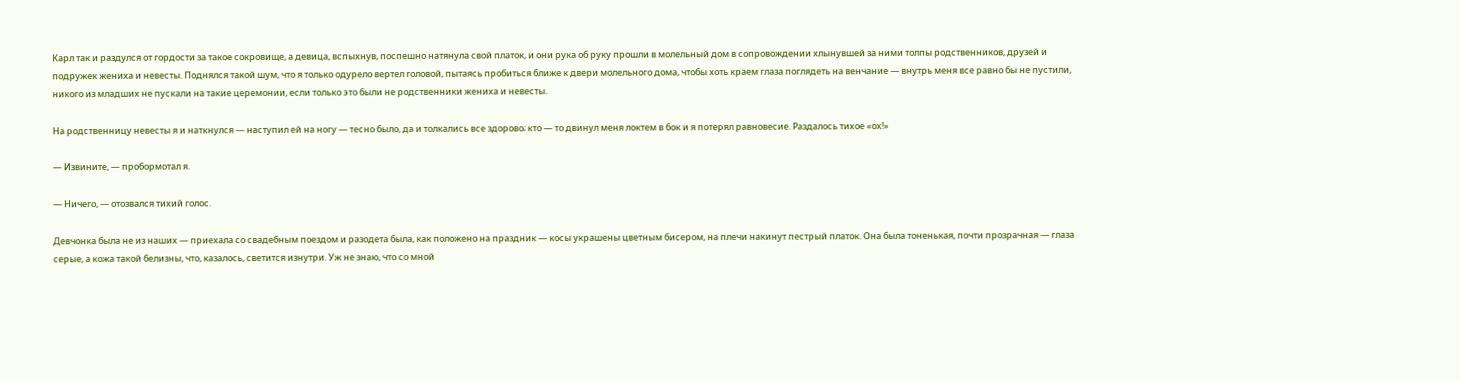Карл так и раздулся от гордости за такое сокровище, а девица, вспыхнув, поспешно натянула свой платок, и они рука об руку прошли в молельный дом в сопровождении хлынувшей за ними толпы родственников, друзей и подружек жениха и невесты. Поднялся такой шум, что я только одурело вертел головой, пытаясь пробиться ближе к двери молельного дома, чтобы хоть краем глаза поглядеть на венчание — внутрь меня все равно бы не пустили, никого из младших не пускали на такие церемонии, если только это были не родственники жениха и невесты.

На родственницу невесты я и наткнулся — наступил ей на ногу — тесно было, да и толкались все здорово; кто — то двинул меня локтем в бок и я потерял равновесие. Раздалось тихое «ох!»

— Извините, — пробормотал я.

— Ничего, — отозвался тихий голос.

Девчонка была не из наших — приехала со свадебным поездом и разодета была, как положено на праздник — косы украшены цветным бисером, на плечи накинут пестрый платок. Она была тоненькая, почти прозрачная — глаза серые, а кожа такой белизны, что, казалось, светится изнутри. Уж не знаю, что со мной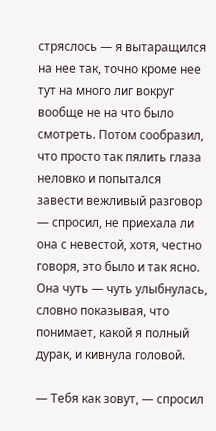стряслось — я вытаращился на нее так, точно кроме нее тут на много лиг вокруг вообще не на что было смотреть. Потом сообразил, что просто так пялить глаза неловко и попытался завести вежливый разговор — спросил, не приехала ли она с невестой, хотя, честно говоря, это было и так ясно. Она чуть — чуть улыбнулась, словно показывая, что понимает, какой я полный дурак, и кивнула головой.

— Тебя как зовут, — спросил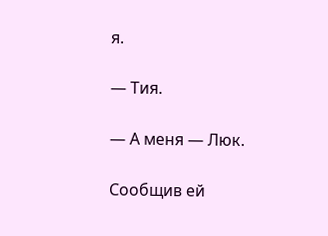я.

— Тия.

— А меня — Люк.

Сообщив ей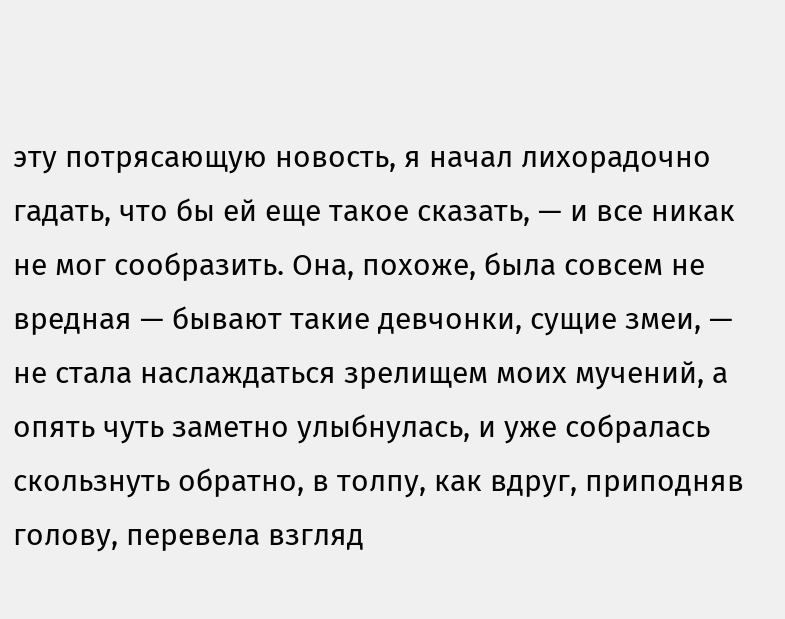эту потрясающую новость, я начал лихорадочно гадать, что бы ей еще такое сказать, — и все никак не мог сообразить. Она, похоже, была совсем не вредная — бывают такие девчонки, сущие змеи, — не стала наслаждаться зрелищем моих мучений, а опять чуть заметно улыбнулась, и уже собралась скользнуть обратно, в толпу, как вдруг, приподняв голову, перевела взгляд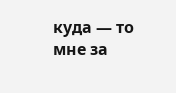куда — то мне за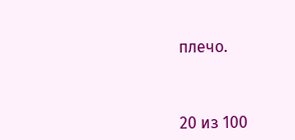плечо.



20 из 100